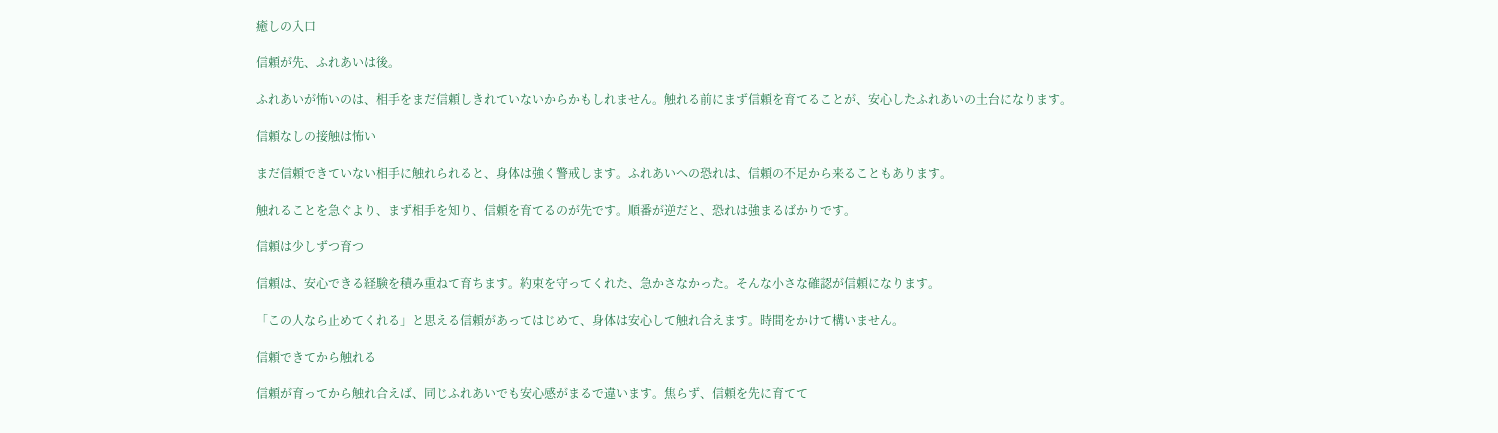癒しの入口

信頼が先、ふれあいは後。

ふれあいが怖いのは、相手をまだ信頼しきれていないからかもしれません。触れる前にまず信頼を育てることが、安心したふれあいの土台になります。

信頼なしの接触は怖い

まだ信頼できていない相手に触れられると、身体は強く警戒します。ふれあいへの恐れは、信頼の不足から来ることもあります。

触れることを急ぐより、まず相手を知り、信頼を育てるのが先です。順番が逆だと、恐れは強まるばかりです。

信頼は少しずつ育つ

信頼は、安心できる経験を積み重ねて育ちます。約束を守ってくれた、急かさなかった。そんな小さな確認が信頼になります。

「この人なら止めてくれる」と思える信頼があってはじめて、身体は安心して触れ合えます。時間をかけて構いません。

信頼できてから触れる

信頼が育ってから触れ合えば、同じふれあいでも安心感がまるで違います。焦らず、信頼を先に育てて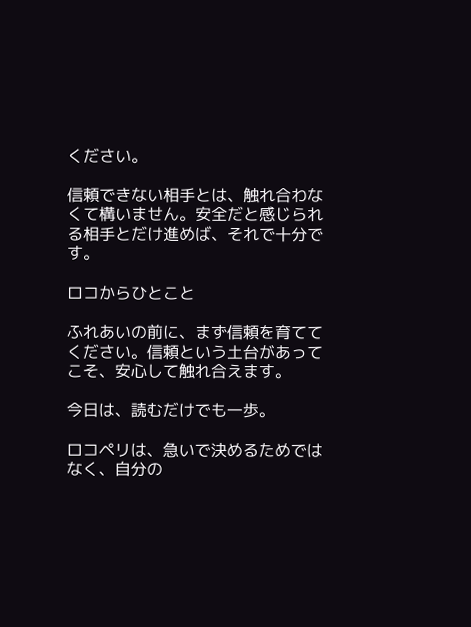ください。

信頼できない相手とは、触れ合わなくて構いません。安全だと感じられる相手とだけ進めば、それで十分です。

ロコからひとこと

ふれあいの前に、まず信頼を育ててください。信頼という土台があってこそ、安心して触れ合えます。

今日は、読むだけでも一歩。

ロコペリは、急いで決めるためではなく、自分の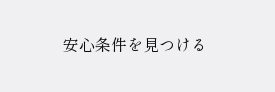安心条件を見つける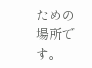ための場所です。